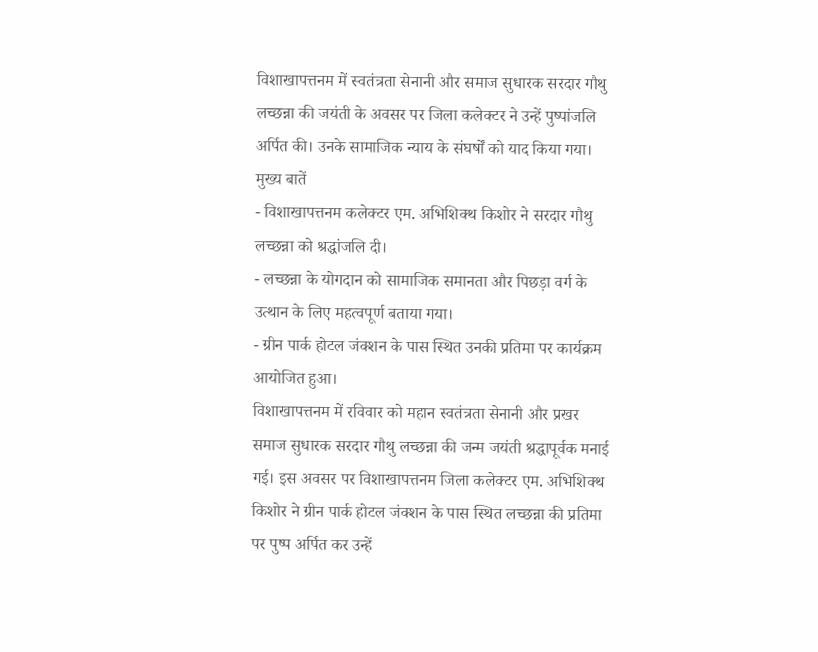विशाखापत्तनम में स्वतंत्रता सेनानी और समाज सुधारक सरदार गौथु लच्छन्ना की जयंती के अवसर पर जिला कलेक्टर ने उन्हें पुष्पांजलि अर्पित की। उनके सामाजिक न्याय के संघर्षों को याद किया गया।
मुख्य बातें
- विशाखापत्तनम कलेक्टर एम. अभिशिक्थ किशोर ने सरदार गौथु लच्छन्ना को श्रद्धांजलि दी।
- लच्छन्ना के योगदान को सामाजिक समानता और पिछड़ा वर्ग के उत्थान के लिए महत्वपूर्ण बताया गया।
- ग्रीन पार्क होटल जंक्शन के पास स्थित उनकी प्रतिमा पर कार्यक्रम आयोजित हुआ।
विशाखापत्तनम में रविवार को महान स्वतंत्रता सेनानी और प्रखर समाज सुधारक सरदार गौथु लच्छन्ना की जन्म जयंती श्रद्धापूर्वक मनाई गई। इस अवसर पर विशाखापत्तनम जिला कलेक्टर एम. अभिशिक्थ किशोर ने ग्रीन पार्क होटल जंक्शन के पास स्थित लच्छन्ना की प्रतिमा पर पुष्प अर्पित कर उन्हें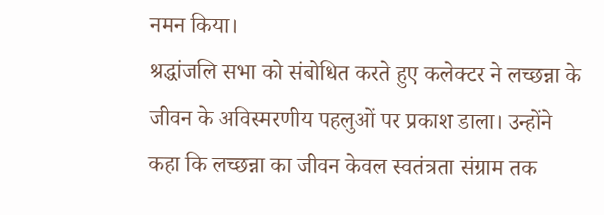नमन किया।
श्रद्धांजलि सभा को संबोधित करते हुए कलेक्टर ने लच्छन्ना के जीवन के अविस्मरणीय पहलुओं पर प्रकाश डाला। उन्होंने कहा कि लच्छन्ना का जीवन केवल स्वतंत्रता संग्राम तक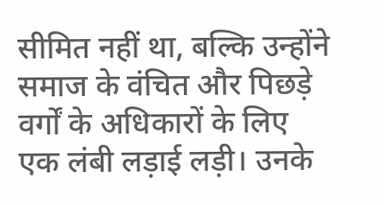सीमित नहीं था, बल्कि उन्होंने समाज के वंचित और पिछड़े वर्गों के अधिकारों के लिए एक लंबी लड़ाई लड़ी। उनके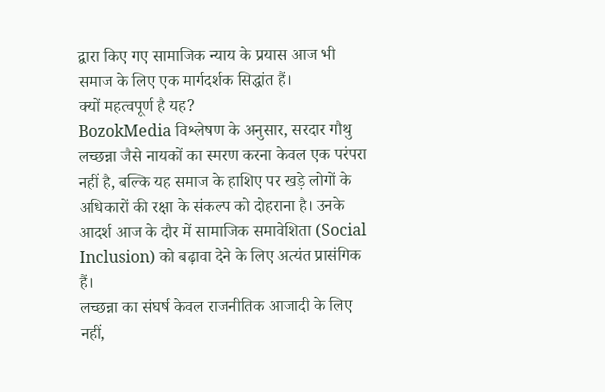द्वारा किए गए सामाजिक न्याय के प्रयास आज भी समाज के लिए एक मार्गदर्शक सिद्धांत हैं।
क्यों महत्वपूर्ण है यह?
BozokMedia विश्लेषण के अनुसार, सरदार गौथु लच्छन्ना जैसे नायकों का स्मरण करना केवल एक परंपरा नहीं है, बल्कि यह समाज के हाशिए पर खड़े लोगों के अधिकारों की रक्षा के संकल्प को दोहराना है। उनके आदर्श आज के दौर में सामाजिक समावेशिता (Social Inclusion) को बढ़ावा देने के लिए अत्यंत प्रासंगिक हैं।
लच्छन्ना का संघर्ष केवल राजनीतिक आजादी के लिए नहीं,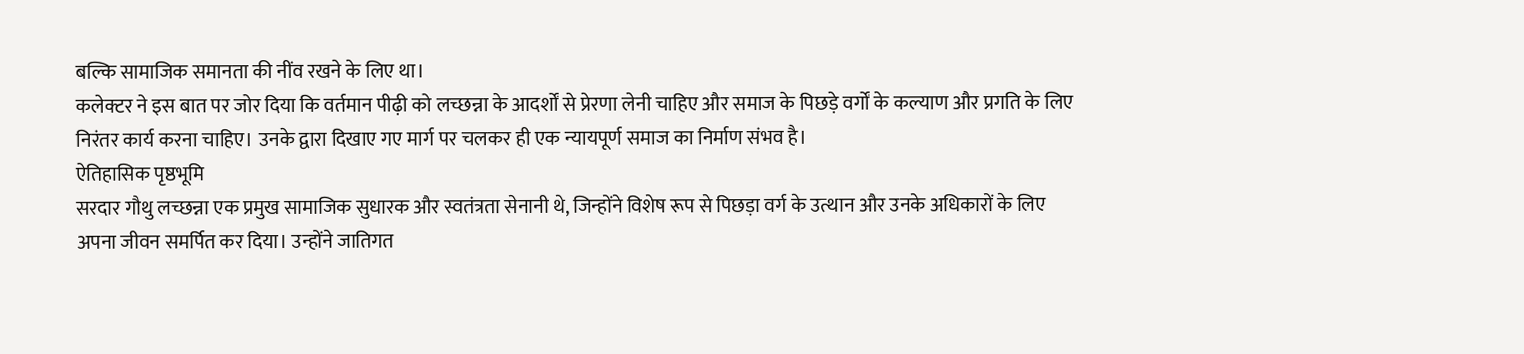बल्कि सामाजिक समानता की नींव रखने के लिए था।
कलेक्टर ने इस बात पर जोर दिया कि वर्तमान पीढ़ी को लच्छन्ना के आदर्शों से प्रेरणा लेनी चाहिए और समाज के पिछड़े वर्गों के कल्याण और प्रगति के लिए निरंतर कार्य करना चाहिए। उनके द्वारा दिखाए गए मार्ग पर चलकर ही एक न्यायपूर्ण समाज का निर्माण संभव है।
ऐतिहासिक पृष्ठभूमि
सरदार गौथु लच्छन्ना एक प्रमुख सामाजिक सुधारक और स्वतंत्रता सेनानी थे, जिन्होंने विशेष रूप से पिछड़ा वर्ग के उत्थान और उनके अधिकारों के लिए अपना जीवन समर्पित कर दिया। उन्होंने जातिगत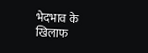भेदभाव के खिलाफ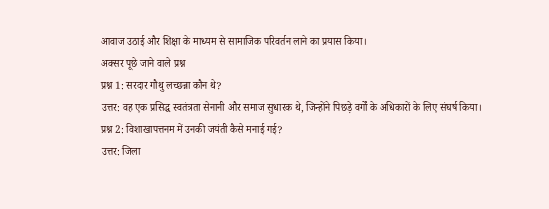आवाज उठाई और शिक्षा के माध्यम से सामाजिक परिवर्तन लाने का प्रयास किया।
अक्सर पूछे जाने वाले प्रश्न
प्रश्न 1: सरदार गौथु लच्छन्ना कौन थे?
उत्तर: वह एक प्रसिद्ध स्वतंत्रता सेनानी और समाज सुधारक थे, जिन्होंने पिछड़े वर्गों के अधिकारों के लिए संघर्ष किया।
प्रश्न 2: विशाखापत्तनम में उनकी जयंती कैसे मनाई गई?
उत्तर: जिला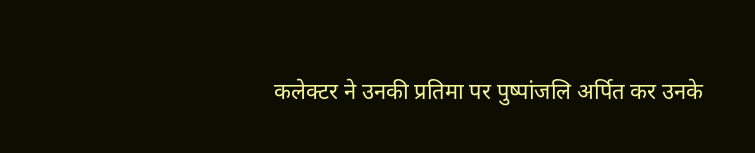कलेक्टर ने उनकी प्रतिमा पर पुष्पांजलि अर्पित कर उनके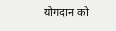योगदान को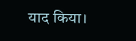याद किया।